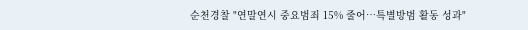순천경찰 "연말연시 중요범죄 15% 줄어…특별방범 활동 성과"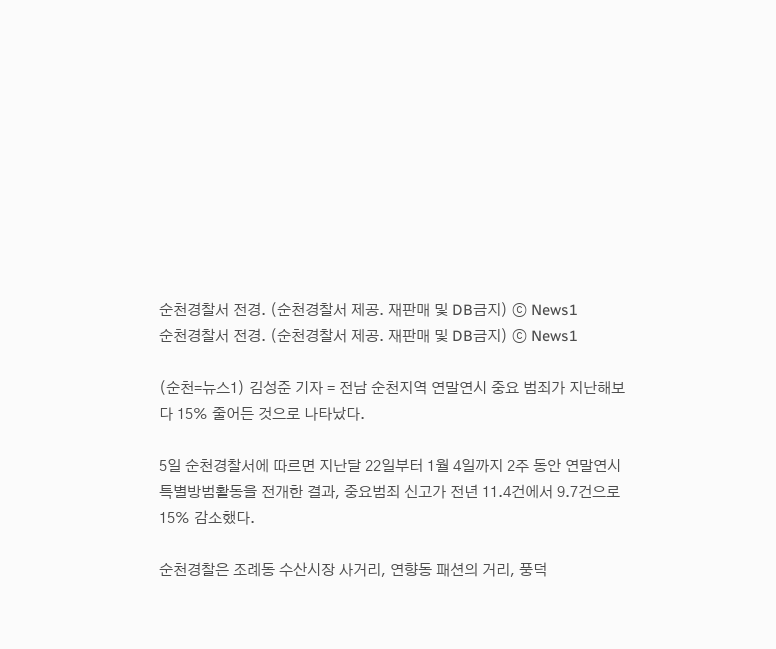순천경찰서 전경. (순천경찰서 제공. 재판매 및 DB금지) ⓒ News1
순천경찰서 전경. (순천경찰서 제공. 재판매 및 DB금지) ⓒ News1

(순천=뉴스1) 김성준 기자 = 전남 순천지역 연말연시 중요 범죄가 지난해보다 15% 줄어든 것으로 나타났다.

5일 순천경찰서에 따르면 지난달 22일부터 1월 4일까지 2주 동안 연말연시 특별방범활동을 전개한 결과, 중요범죄 신고가 전년 11.4건에서 9.7건으로 15% 감소했다.

순천경찰은 조례동 수산시장 사거리, 연향동 패션의 거리, 풍덕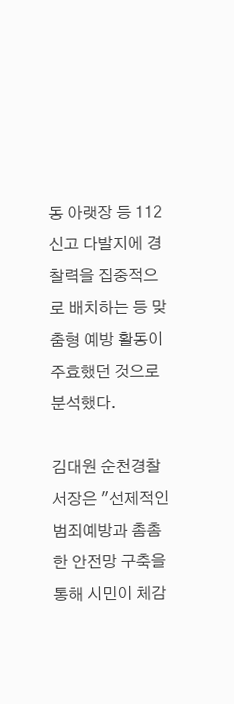동 아랫장 등 112신고 다발지에 경찰력을 집중적으로 배치하는 등 맞춤형 예방 활동이 주효했던 것으로 분석했다.

김대원 순천경찰서장은 "선제적인 범죄예방과 촘촘한 안전망 구축을 통해 시민이 체감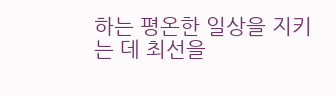하는 평온한 일상을 지키는 데 최선을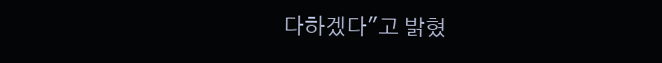다하겠다"고 밝혔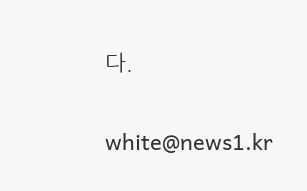다.

white@news1.kr